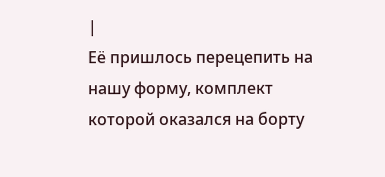|
Её пришлось перецепить на нашу форму, комплект которой оказался на борту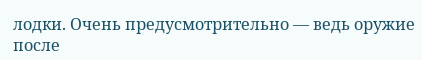лодки. Очень предусмотрительно — ведь оружие после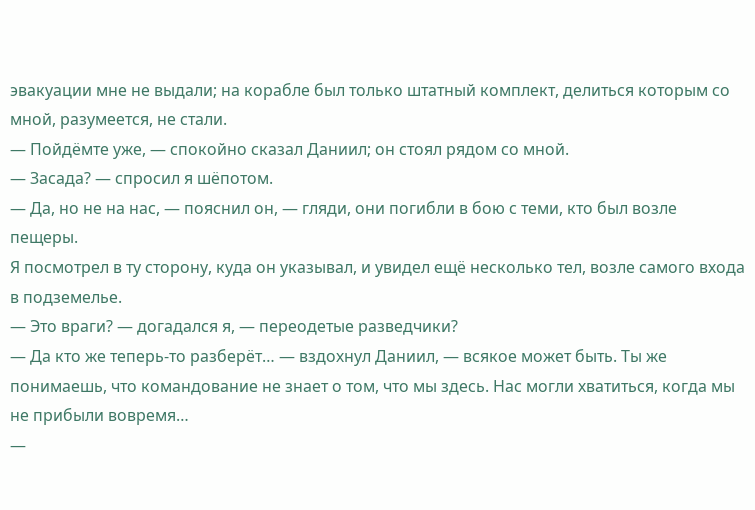эвакуации мне не выдали; на корабле был только штатный комплект, делиться которым со мной, разумеется, не стали.
— Пойдёмте уже, — спокойно сказал Даниил; он стоял рядом со мной.
— Засада? — спросил я шёпотом.
— Да, но не на нас, — пояснил он, — гляди, они погибли в бою с теми, кто был возле пещеры.
Я посмотрел в ту сторону, куда он указывал, и увидел ещё несколько тел, возле самого входа в подземелье.
— Это враги? — догадался я, — переодетые разведчики?
— Да кто же теперь-то разберёт… — вздохнул Даниил, — всякое может быть. Ты же понимаешь, что командование не знает о том, что мы здесь. Нас могли хватиться, когда мы не прибыли вовремя…
—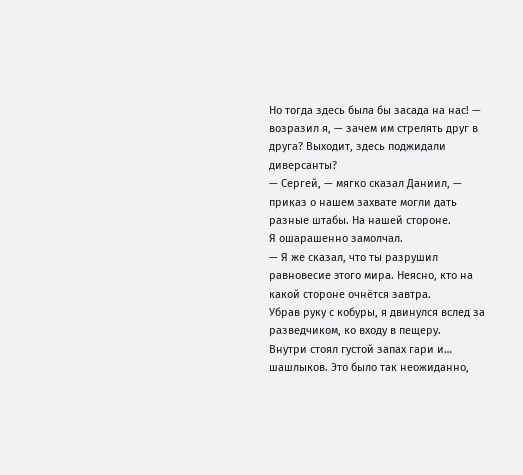Но тогда здесь была бы засада на нас! — возразил я, — зачем им стрелять друг в друга? Выходит, здесь поджидали диверсанты?
— Сергей, — мягко сказал Даниил, — приказ о нашем захвате могли дать разные штабы. На нашей стороне.
Я ошарашенно замолчал.
— Я же сказал, что ты разрушил равновесие этого мира. Неясно, кто на какой стороне очнётся завтра.
Убрав руку с кобуры, я двинулся вслед за разведчиком, ко входу в пещеру.
Внутри стоял густой запах гари и… шашлыков. Это было так неожиданно,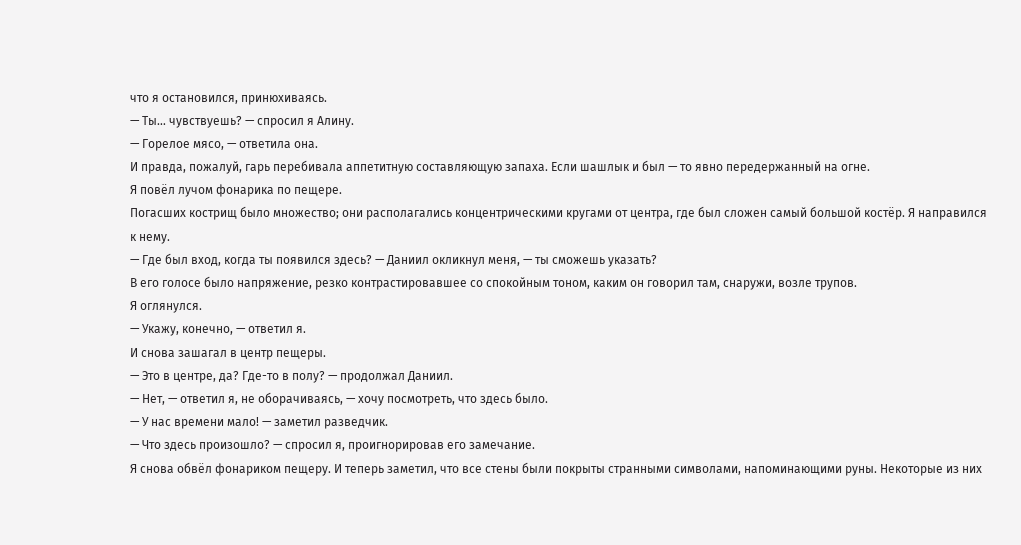что я остановился, принюхиваясь.
— Ты… чувствуешь? — спросил я Алину.
— Горелое мясо, — ответила она.
И правда, пожалуй, гарь перебивала аппетитную составляющую запаха. Если шашлык и был — то явно передержанный на огне.
Я повёл лучом фонарика по пещере.
Погасших кострищ было множество; они располагались концентрическими кругами от центра, где был сложен самый большой костёр. Я направился к нему.
— Где был вход, когда ты появился здесь? — Даниил окликнул меня, — ты сможешь указать?
В его голосе было напряжение, резко контрастировавшее со спокойным тоном, каким он говорил там, снаружи, возле трупов.
Я оглянулся.
— Укажу, конечно, — ответил я.
И снова зашагал в центр пещеры.
— Это в центре, да? Где-то в полу? — продолжал Даниил.
— Нет, — ответил я, не оборачиваясь, — хочу посмотреть, что здесь было.
— У нас времени мало! — заметил разведчик.
— Что здесь произошло? — спросил я, проигнорировав его замечание.
Я снова обвёл фонариком пещеру. И теперь заметил, что все стены были покрыты странными символами, напоминающими руны. Некоторые из них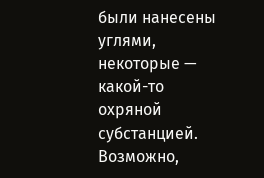были нанесены углями, некоторые — какой-то охряной субстанцией. Возможно,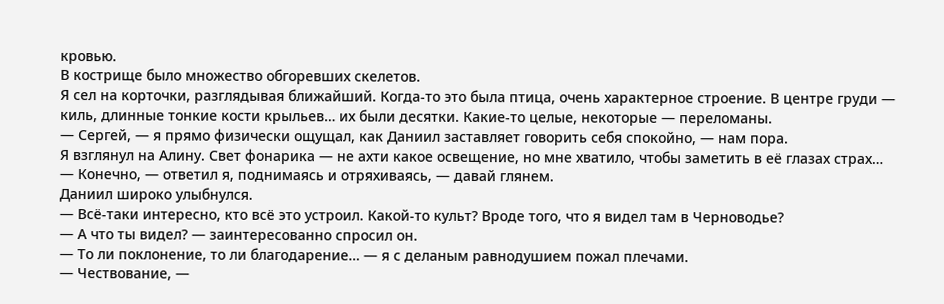кровью.
В кострище было множество обгоревших скелетов.
Я сел на корточки, разглядывая ближайший. Когда-то это была птица, очень характерное строение. В центре груди — киль, длинные тонкие кости крыльев… их были десятки. Какие-то целые, некоторые — переломаны.
— Сергей, — я прямо физически ощущал, как Даниил заставляет говорить себя спокойно, — нам пора.
Я взглянул на Алину. Свет фонарика — не ахти какое освещение, но мне хватило, чтобы заметить в её глазах страх…
— Конечно, — ответил я, поднимаясь и отряхиваясь, — давай глянем.
Даниил широко улыбнулся.
— Всё-таки интересно, кто всё это устроил. Какой-то культ? Вроде того, что я видел там в Черноводье?
— А что ты видел? — заинтересованно спросил он.
— То ли поклонение, то ли благодарение… — я с деланым равнодушием пожал плечами.
— Чествование, —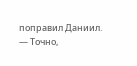поправил Даниил.
— Точно,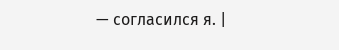— согласился я. |